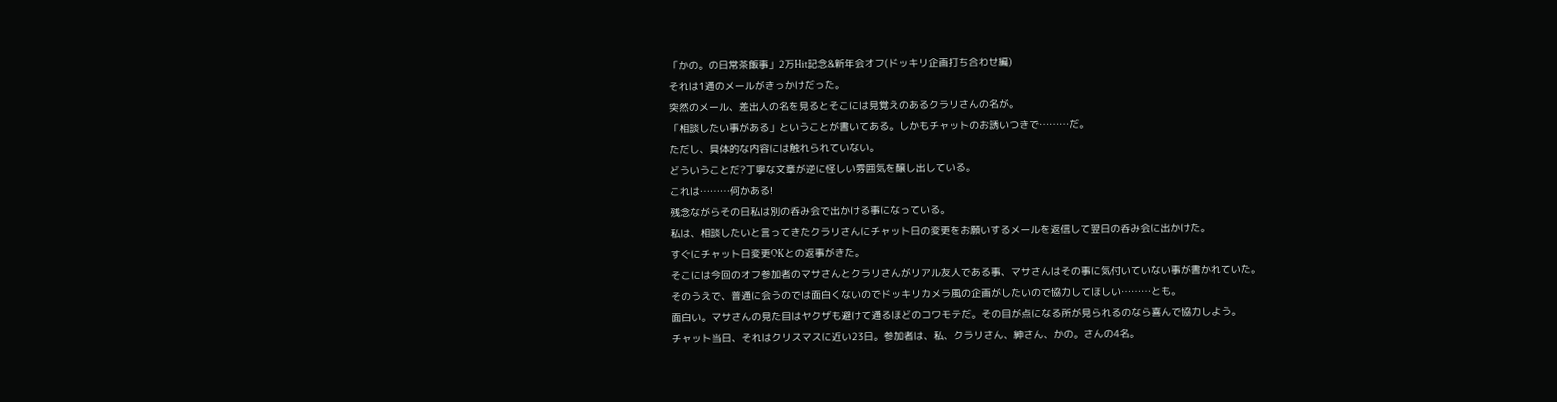「かの。の日常茶飯事」2万Hit記念&新年会オフ(ドッキリ企画打ち合わせ編)
それは1通のメールがきっかけだった。
突然のメール、差出人の名を見るとそこには見覚えのあるクラリさんの名が。
「相談したい事がある」ということが書いてある。しかもチャットのお誘いつきで………だ。
ただし、具体的な内容には触れられていない。
どういうことだ?丁寧な文章が逆に怪しい雰囲気を醸し出している。
これは………何かある!
残念ながらその日私は別の呑み会で出かける事になっている。
私は、相談したいと言ってきたクラリさんにチャット日の変更をお願いするメールを返信して翌日の呑み会に出かけた。
すぐにチャット日変更OKとの返事がきた。
そこには今回のオフ参加者のマサさんとクラリさんがリアル友人である事、マサさんはその事に気付いていない事が書かれていた。
そのうえで、普通に会うのでは面白くないのでドッキリカメラ風の企画がしたいので協力してほしい………とも。
面白い。マサさんの見た目はヤクザも避けて通るほどのコワモテだ。その目が点になる所が見られるのなら喜んで協力しよう。
チャット当日、それはクリスマスに近い23日。参加者は、私、クラリさん、紳さん、かの。さんの4名。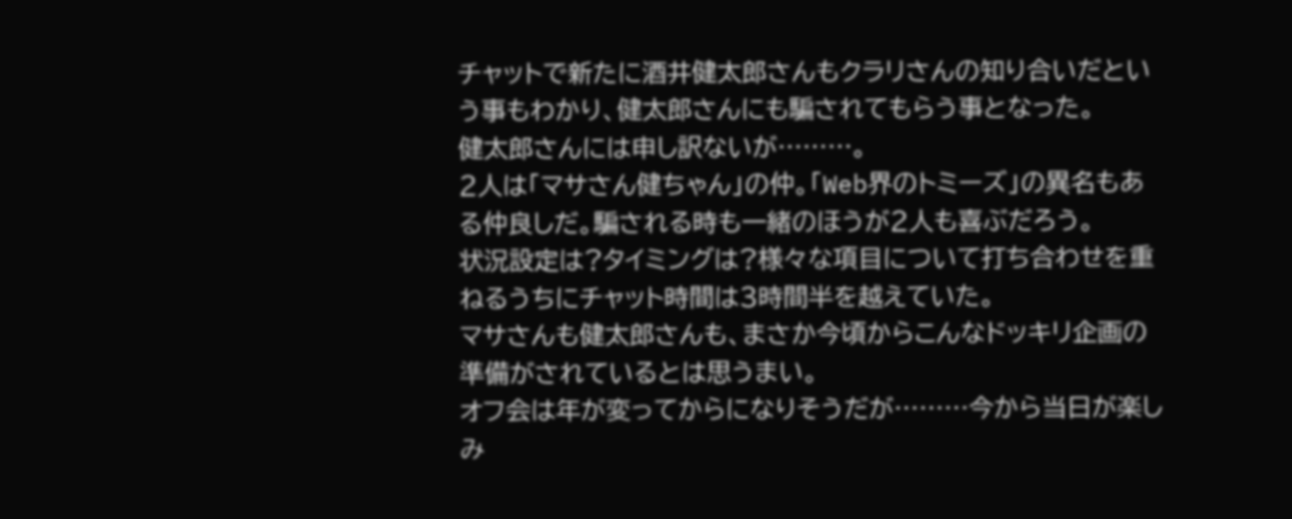チャットで新たに酒井健太郎さんもクラリさんの知り合いだという事もわかり、健太郎さんにも騙されてもらう事となった。
健太郎さんには申し訳ないが………。
2人は「マサさん健ちゃん」の仲。「Web界のトミーズ」の異名もある仲良しだ。騙される時も一緒のほうが2人も喜ぶだろう。
状況設定は?タイミングは?様々な項目について打ち合わせを重ねるうちにチャット時間は3時間半を越えていた。
マサさんも健太郎さんも、まさか今頃からこんなドッキリ企画の準備がされているとは思うまい。
オフ会は年が変ってからになりそうだが………今から当日が楽しみ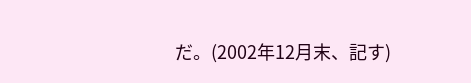だ。(2002年12月末、記す)